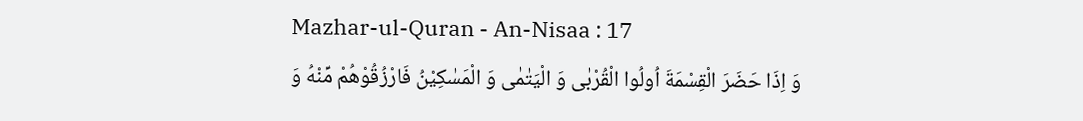Mazhar-ul-Quran - An-Nisaa : 17
وَ اِذَا حَضَرَ الْقِسْمَةَ اُولُوا الْقُرْبٰى وَ الْیَتٰمٰى وَ الْمَسٰكِیْنُ فَارْزُقُوْهُمْ مِّنْهُ وَ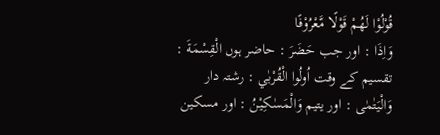قُوْلُوْا لَهُمْ قَوْلًا مَّعْرُوْفًا
وَاِذَا : اور جب حَضَرَ : حاضر ہوں الْقِسْمَةَ : تقسیم کے وقت اُولُوا الْقُرْبٰي : رشتہ دار وَالْيَتٰمٰى : اور یتیم وَالْمَسٰكِيْنُ : اور مسکین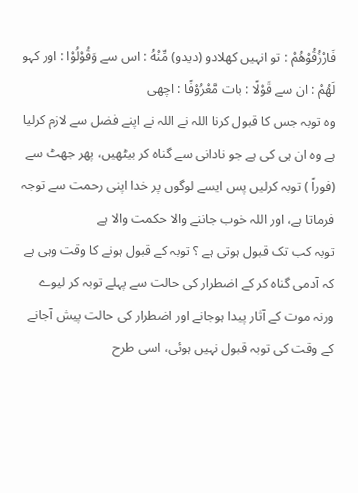فَارْزُقُوْھُمْ : تو انہیں کھلادو (دیدو) مِّنْهُ : اس سے وَقُوْلُوْا : اور کہو لَھُمْ : ان سے قَوْلًا : بات مَّعْرُوْفًا : اچھی
وہ توبہ جس کا قبول کرنا اللہ نے اللہ نے اپنے فضل سے لازم کرلیا ہے وہ ان ہی کی ہے جو نادانی سے گناہ کر بیٹھیں، پھر جھٹ سے (فوراً ) توبہ کرلیں پس ایسے لوگوں پر خدا اپنی رحمت سے توجہ فرماتا ہے، اور اللہ خوب جاننے والا حکمت والا ہے
توبہ کب تک قبول ہوتی ہے ؟ توبہ کے قبول ہونے کا وقت وہی ہے کہ آدمی گناہ کر کے اضطرار کی حالت سے پہلے توبہ کر لیوے ورنہ موت کے آثار پیدا ہوجانے اور اضطرار کی حالت پیش آجانے کے وقت کی توبہ قبول نہیں ہوئی، اسی طرح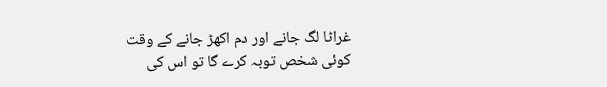غراٹا لگ جانے اور دم اکھڑ جانے کے وقت کوئی شخص توبہ کرے گا تو اس کی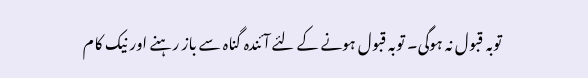توبہ قبول نہ ہوگی۔ توبہ قبول ہونے کے لئے آئندہ گناہ سے باز رہنے اور نیک کام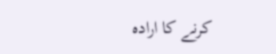کرنے کا ارادہ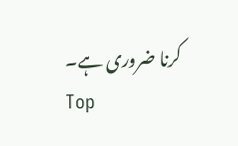کرنا ضروری ہے۔
Top